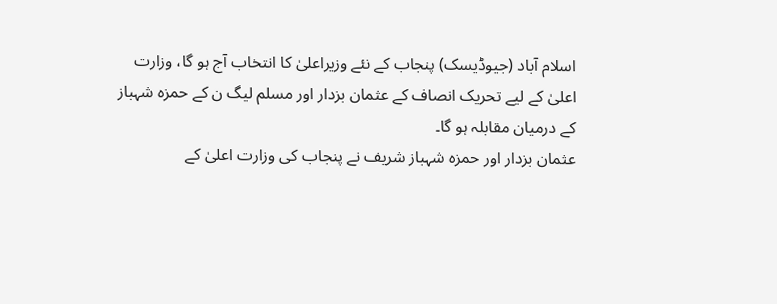اسلام آباد (جیوڈیسک) پنجاب کے نئے وزیراعلیٰ کا انتخاب آج ہو گا، وزارت اعلیٰ کے لیے تحریک انصاف کے عثمان بزدار اور مسلم لیگ ن کے حمزہ شہباز کے درمیان مقابلہ ہو گا۔
عثمان بزدار اور حمزہ شہباز شریف نے پنجاب کی وزارت اعلیٰ کے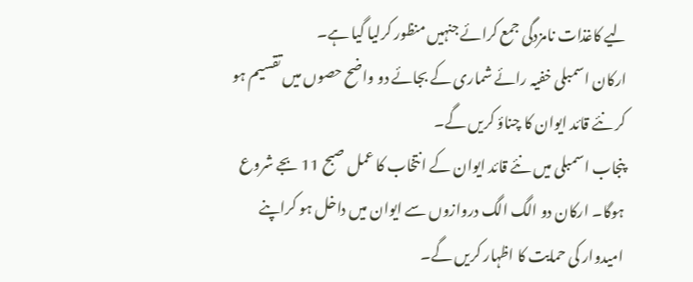لیے کاغذات نامزدگی جمع کرائے جنہیں منظور کرلیا گیا ہے۔
ارکان اسمبلی خفیہ رائے شماری کے بجائے دو واضح حصوں میں تقسیم ہو کر نئے قائد ایوان کا چناؤ کریں گے۔
پنجاب اسمبلی میں نئے قائد ایوان کے انتخاب کا عمل صبح 11 بجے شروع ہوگا۔ ارکان دو الگ الگ دروازوں سے ایوان میں داخل ہو کراپنے امیدوار کی حمایت کا اظہار کریں گے۔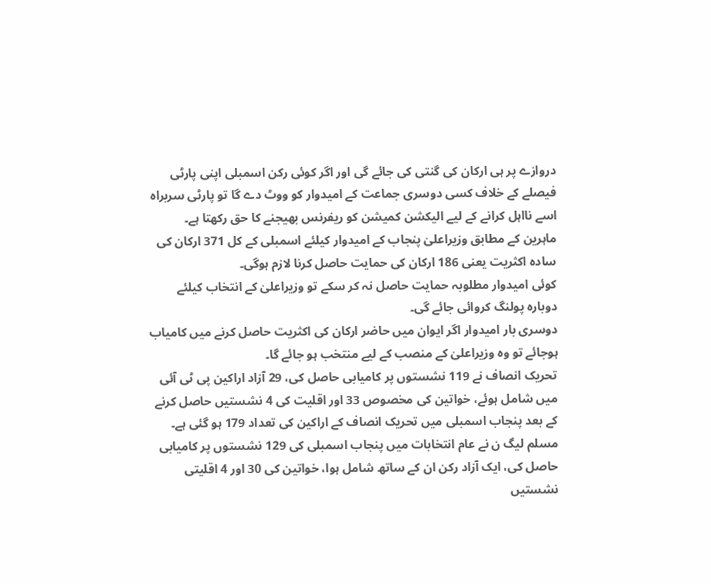دروازے پر ہی ارکان کی گنتی کی جائے گی اور اگر کوئی رکن اسمبلی اپنی پارٹی فیصلے کے خلاف کسی دوسری جماعت کے امیدوار کو ووٹ دے گا تو پارٹی سربراہ اسے نااہل کرانے کے لیے الیکشن کمیشن کو ریفرنس بھیجنے کا حق رکھتا ہے۔
ماہرین کے مطابق وزیراعلیٰ پنجاب کے امیدوار کیلئے اسمبلی کے کل 371 ارکان کی سادہ اکثریت یعنی 186 ارکان کی حمایت حاصل کرنا لازم ہوگی۔
کوئی امیدوار مطلوبہ حمایت حاصل نہ کر سکے تو وزیراعلیٰ کے انتخاب کیلئے دوبارہ پولنگ کروائی جائے گی۔
دوسری بار امیدوار اگر ایوان میں حاضر ارکان کی اکثریت حاصل کرنے میں کامیاب ہوجائے تو وہ وزیراعلیٰ کے منصب کے لیے منتخب ہو جائے گا۔
تحریک انصاف نے 119 نشستوں پر کامیابی حاصل کی، 29 آزاد اراکین پی ٹی آئی میں شامل ہوئے، خواتین کی مخصوص 33 اور اقلیت کی 4 نشستیں حاصل کرنے کے بعد پنجاب اسمبلی میں تحریک انصاف کے اراکین کی تعداد 179 ہو گئی ہے۔
مسلم لیگ ن نے عام انتخابات میں پنجاب اسمبلی کی 129 نشستوں پر کامیابی حاصل کی، ایک آزاد رکن ان کے ساتھ شامل ہوا، خواتین کی 30 اور 4 اقلیتی نشستیں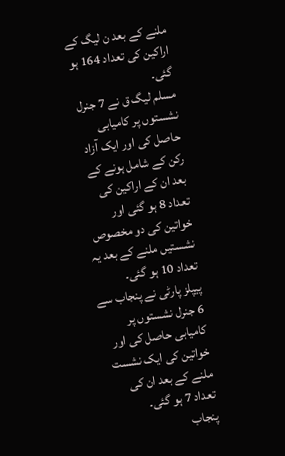ملنے کے بعد ن لیگ کے اراکین کی تعداد 164 ہو گئی۔
مسلم لیگ ق نے 7 جنرل نشستوں پر کامیابی حاصل کی اور ایک آزاد رکن کے شامل ہونے کے بعد ان کے اراکین کی تعداد 8 ہو گئی اور خواتین کی دو مخصوص نشستیں ملنے کے بعد یہ تعداد 10 ہو گئی۔
پیپلز پارٹی نے پنجاب سے 6 جنرل نشستوں پر کامیابی حاصل کی اور خواتین کی ایک نشست ملنے کے بعد ان کی تعداد 7 ہو گئی۔
پنجاب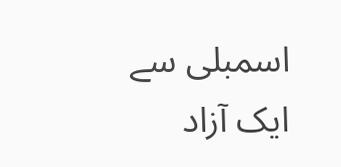اسمبلی سے ایک آزاد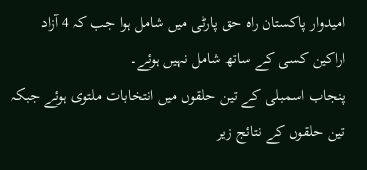امیدوار پاکستان راہ حق پارٹی میں شامل ہوا جب کہ 4 آزاد اراکین کسی کے ساتھ شامل نہیں ہوئے۔
پنجاب اسمبلی کے تین حلقوں میں انتخابات ملتوی ہوئے جبکہ تین حلقوں کے نتائج زیر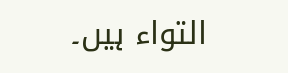التواء ہیں۔